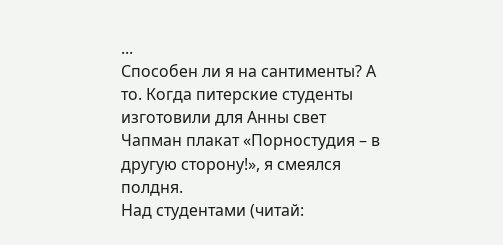...
Способен ли я на сантименты? А то. Когда питерские студенты изготовили для Анны свет Чапман плакат «Порностудия – в другую сторону!», я смеялся полдня.
Над студентами (читай: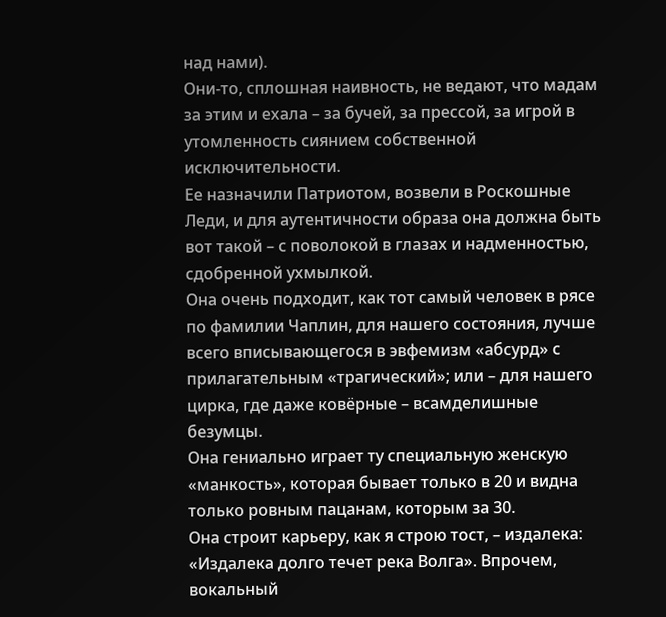над нами).
Они-то, сплошная наивность, не ведают, что мадам за этим и ехала – за бучей, за прессой, за игрой в утомленность сиянием собственной исключительности.
Ее назначили Патриотом, возвели в Роскошные Леди, и для аутентичности образа она должна быть вот такой – с поволокой в глазах и надменностью, сдобренной ухмылкой.
Она очень подходит, как тот самый человек в рясе по фамилии Чаплин, для нашего состояния, лучше всего вписывающегося в эвфемизм «абсурд» с прилагательным «трагический»; или – для нашего цирка, где даже ковёрные – всамделишные безумцы.
Она гениально играет ту специальную женскую «манкость», которая бывает только в 20 и видна только ровным пацанам, которым за 30.
Она строит карьеру, как я строю тост, – издалека: «Издалека долго течет река Волга». Впрочем, вокальный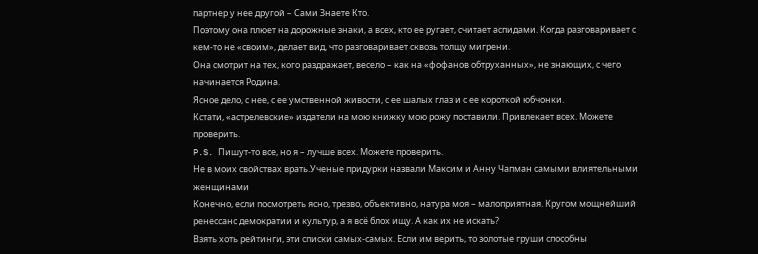партнер у нее другой – Сами Знаете Кто.
Поэтому она плюет на дорожные знаки, а всех, кто ее ругает, считает аспидами. Когда разговаривает с кем-то не «своим», делает вид, что разговаривает сквозь толщу мигрени.
Она смотрит на тех, кого раздражает, весело – как на «фофанов обтруханных», не знающих, с чего начинается Родина.
Ясное дело, с нее, с ее умственной живости, с ее шалых глаз и с ее короткой юбчонки.
Кстати, «астрелевские» издатели на мою книжку мою рожу поставили. Привлекает всех. Можете проверить.
P.S. Пишут-то все, но я – лучше всех. Можете проверить.
Не в моих свойствах врать.Ученые придурки назвали Максим и Анну Чапман самыми влиятельными женщинами
Конечно, если посмотреть ясно, трезво, объективно, натура моя – малоприятная. Кругом мощнейший ренессанс демократии и культур, а я всё блох ищу. А как их не искать?
Взять хоть рейтинги, эти списки самых-самых. Если им верить, то золотые груши способны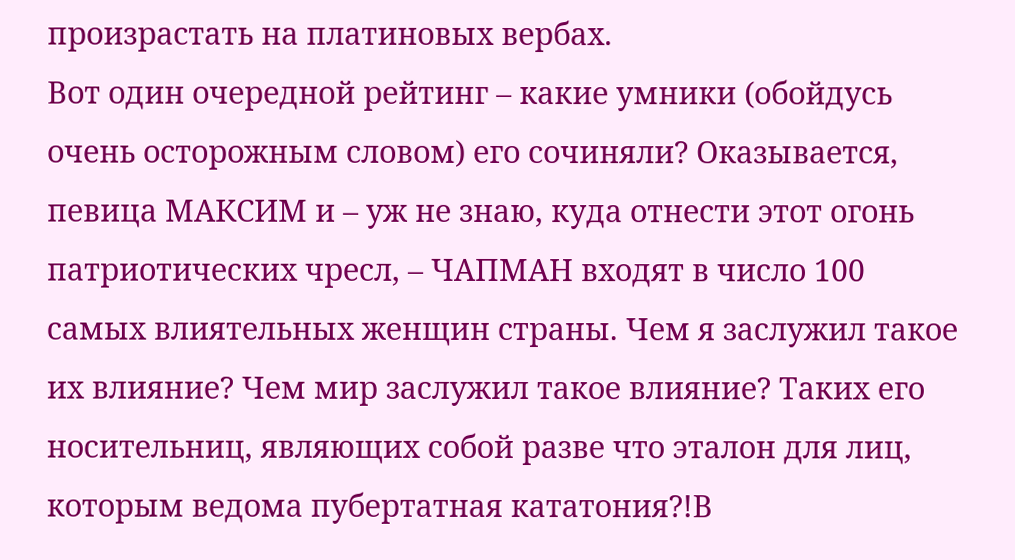произрастать на платиновых вербах.
Вот один очередной рейтинг – какие умники (обойдусь очень осторожным словом) его сочиняли? Оказывается, певица МАКСИМ и – уж не знаю, куда отнести этот огонь патриотических чресл, – ЧАПМАН входят в число 100 самых влиятельных женщин страны. Чем я заслужил такое их влияние? Чем мир заслужил такое влияние? Таких его носительниц, являющих собой разве что эталон для лиц, которым ведома пубертатная кататония?!В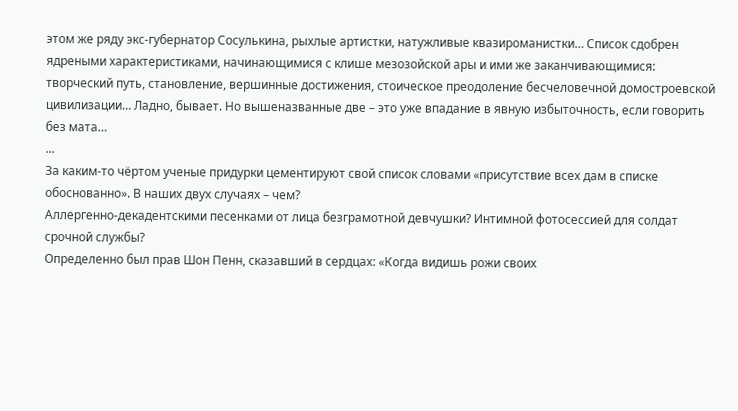этом же ряду экс-губернатор Сосулькина, рыхлые артистки, натужливые квазироманистки… Список сдобрен ядреными характеристиками, начинающимися с клише мезозойской ары и ими же заканчивающимися: творческий путь, становление, вершинные достижения, стоическое преодоление бесчеловечной домостроевской цивилизации… Ладно, бывает. Но вышеназванные две – это уже впадание в явную избыточность, если говорить без мата…
...
За каким-то чёртом ученые придурки цементируют свой список словами «присутствие всех дам в списке обоснованно». В наших двух случаях – чем?
Аллергенно-декадентскими песенками от лица безграмотной девчушки? Интимной фотосессией для солдат срочной службы?
Определенно был прав Шон Пенн, сказавший в сердцах: «Когда видишь рожи своих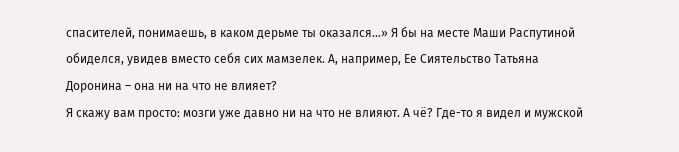спасителей, понимаешь, в каком дерьме ты оказался…» Я бы на месте Маши Распутиной обиделся, увидев вместо себя сих мамзелек. А, например, Ее Сиятельство Татьяна Доронина – она ни на что не влияет?
Я скажу вам просто: мозги уже давно ни на что не влияют. А чё? Где-то я видел и мужской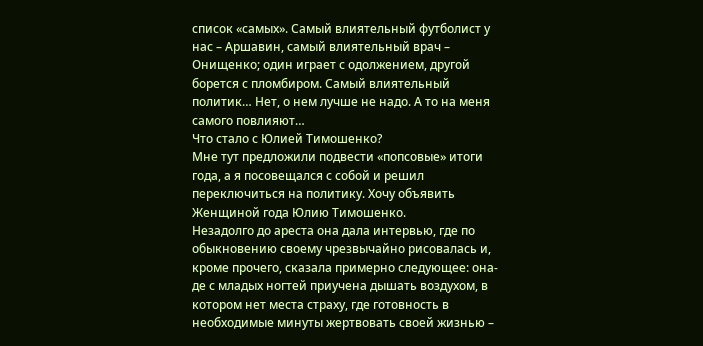список «самых». Самый влиятельный футболист у нас – Аршавин, самый влиятельный врач – Онищенко; один играет с одолжением, другой борется с пломбиром. Самый влиятельный политик… Нет, о нем лучше не надо. А то на меня самого повлияют…
Что стало с Юлией Тимошенко?
Мне тут предложили подвести «попсовые» итоги года, а я посовещался с собой и решил переключиться на политику. Хочу объявить Женщиной года Юлию Тимошенко.
Незадолго до ареста она дала интервью, где по обыкновению своему чрезвычайно рисовалась и, кроме прочего, сказала примерно следующее: она-де с младых ногтей приучена дышать воздухом, в котором нет места страху, где готовность в необходимые минуты жертвовать своей жизнью –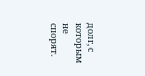долг, с которым не спорят.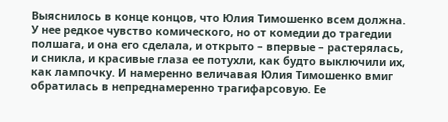Выяснилось в конце концов, что Юлия Тимошенко всем должна.
У нее редкое чувство комического, но от комедии до трагедии полшага, и она его сделала, и открыто – впервые – растерялась, и сникла, и красивые глаза ее потухли, как будто выключили их, как лампочку. И намеренно величавая Юлия Тимошенко вмиг обратилась в непреднамеренно трагифарсовую. Ее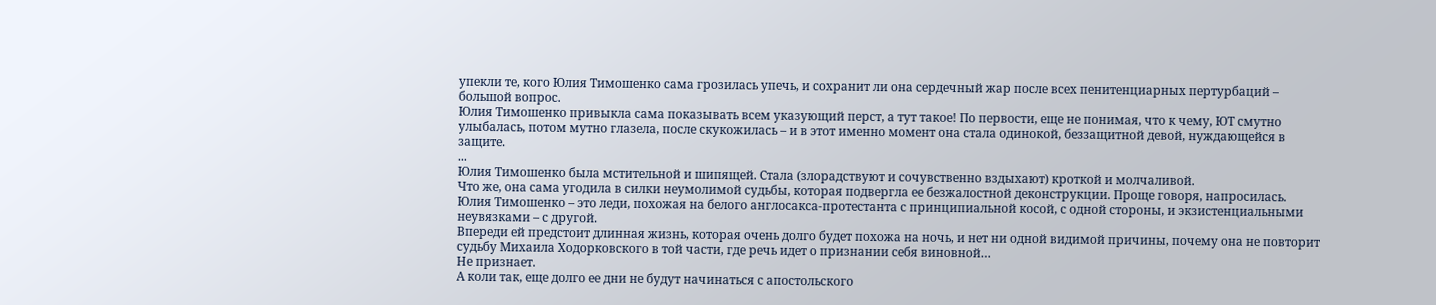упекли те, кого Юлия Тимошенко сама грозилась упечь, и сохранит ли она сердечный жар после всех пенитенциарных пертурбаций – большой вопрос.
Юлия Тимошенко привыкла сама показывать всем указующий перст, а тут такое! По первости, еще не понимая, что к чему, ЮТ смутно улыбалась, потом мутно глазела, после скукожилась – и в этот именно момент она стала одинокой, беззащитной девой, нуждающейся в защите.
...
Юлия Тимошенко была мстительной и шипящей. Стала (злорадствуют и сочувственно вздыхают) кроткой и молчаливой.
Что же, она сама угодила в силки неумолимой судьбы, которая подвергла ее безжалостной деконструкции. Проще говоря, напросилась.
Юлия Тимошенко – это леди, похожая на белого англосакса-протестанта с принципиальной косой, с одной стороны, и экзистенциальными неувязками – с другой.
Впереди ей предстоит длинная жизнь, которая очень долго будет похожа на ночь, и нет ни одной видимой причины, почему она не повторит судьбу Михаила Ходорковского в той части, где речь идет о признании себя виновной…
Не признает.
А коли так, еще долго ее дни не будут начинаться с апостольского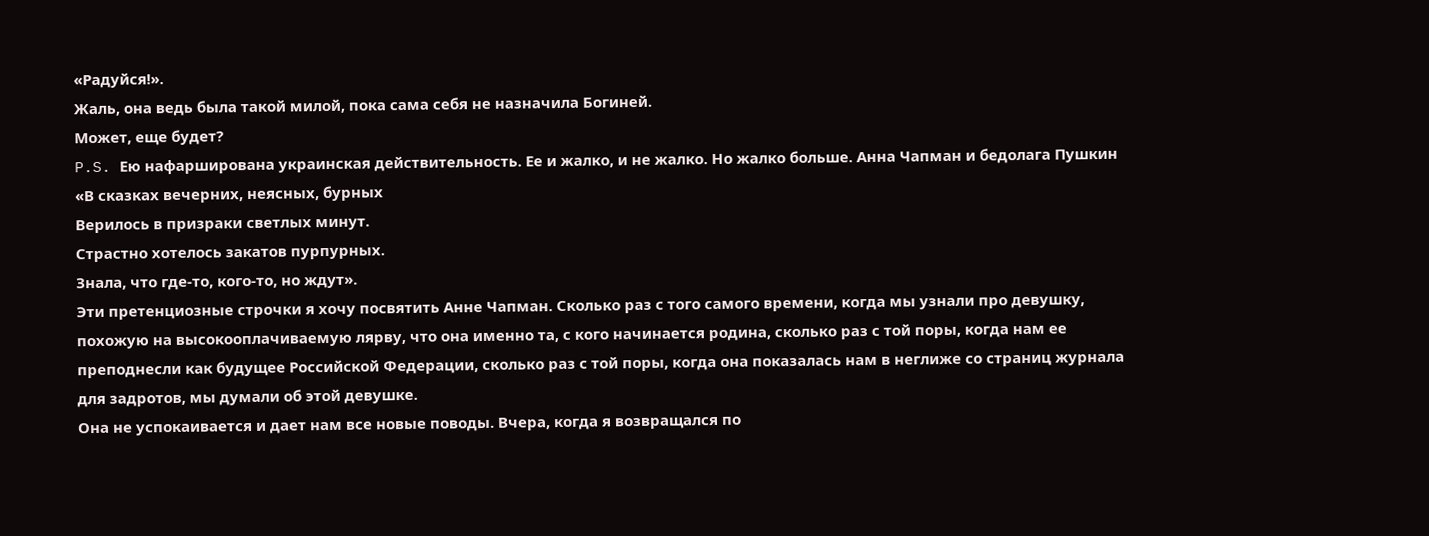«Радуйся!».
Жаль, она ведь была такой милой, пока сама себя не назначила Богиней.
Может, еще будет?
P.S. Ею нафарширована украинская действительность. Ее и жалко, и не жалко. Но жалко больше. Анна Чапман и бедолага Пушкин
«В сказках вечерних, неясных, бурных
Верилось в призраки светлых минут.
Страстно хотелось закатов пурпурных.
Знала, что где-то, кого-то, но ждут».
Эти претенциозные строчки я хочу посвятить Анне Чапман. Сколько раз с того самого времени, когда мы узнали про девушку, похожую на высокооплачиваемую лярву, что она именно та, с кого начинается родина, сколько раз с той поры, когда нам ее преподнесли как будущее Российской Федерации, сколько раз с той поры, когда она показалась нам в неглиже со страниц журнала для задротов, мы думали об этой девушке.
Она не успокаивается и дает нам все новые поводы. Вчера, когда я возвращался по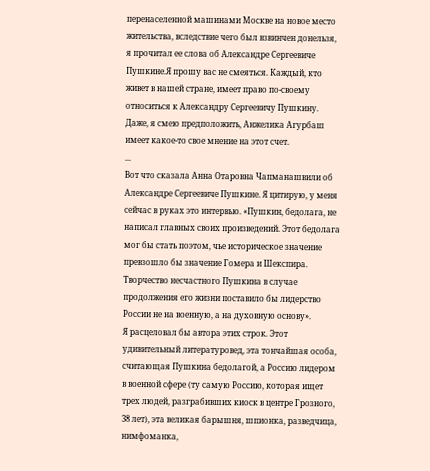перенаселенной машинами Москве на новое место жительства, вследствие чего был взвинчен донельзя, я прочитал ее слова об Александре Сергеевиче Пушкине.Я прошу вас не смеяться. Каждый, кто живет в нашей стране, имеет право по-своему относиться к Александру Сергеевичу Пушкину. Даже, я смею предположить, Анжелика Агурбаш имеет какое-то свое мнение на этот счет.
...
Вот что сказала Анна Отаровна Чапманашвили об Александре Сергеевиче Пушкине. Я цитирую, у меня сейчас в руках это интервью. «Пушкин, бедолага, не написал главных своих произведений. Этот бедолага мог бы стать поэтом, чье историческое значение превзошло бы значение Гомера и Шекспира. Творчество несчастного Пушкина в случае продолжения его жизни поставило бы лидерство России не на военную, а на духовную основу».
Я расцеловал бы автора этих строк. Этот удивительный литературовед, эта тончайшая особа, считающая Пушкина бедолагой, а Россию лидером в военной сфере (ту самую Россию, которая ищет трех людей, разграбивших киоск в центре Грозного, 38 лет), эта великая барышня, шпионка, разведчица, нимфоманка,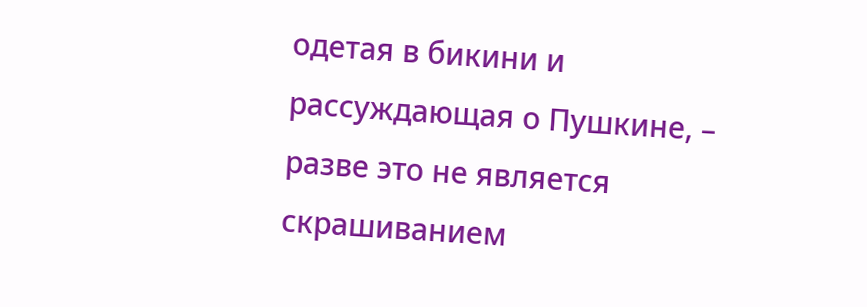одетая в бикини и рассуждающая о Пушкине, – разве это не является скрашиванием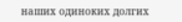наших одиноких долгих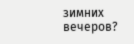зимних вечеров?